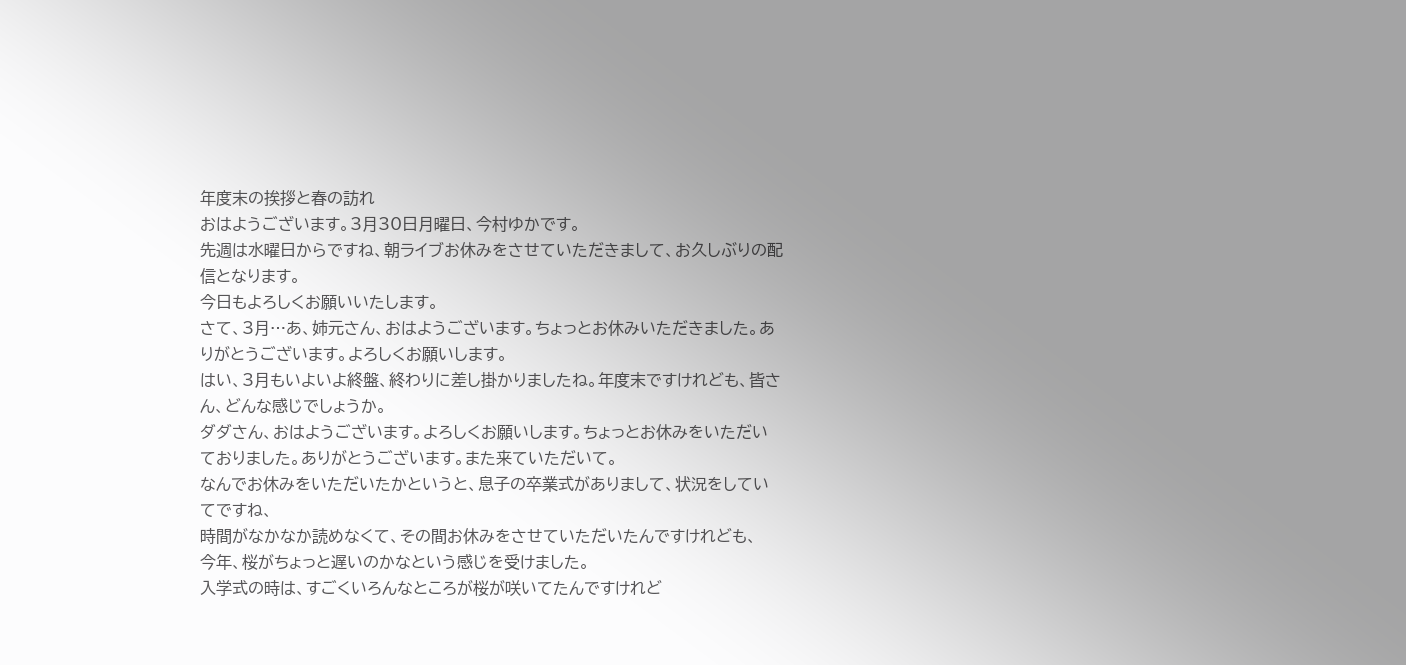年度末の挨拶と春の訪れ
おはようございます。3月30日月曜日、今村ゆかです。
先週は水曜日からですね、朝ライブお休みをさせていただきまして、お久しぶりの配信となります。
今日もよろしくお願いいたします。
さて、3月…あ、姉元さん、おはようございます。ちょっとお休みいただきました。ありがとうございます。よろしくお願いします。
はい、3月もいよいよ終盤、終わりに差し掛かりましたね。年度末ですけれども、皆さん、どんな感じでしょうか。
ダダさん、おはようございます。よろしくお願いします。ちょっとお休みをいただいておりました。ありがとうございます。また来ていただいて。
なんでお休みをいただいたかというと、息子の卒業式がありまして、状況をしていてですね、
時間がなかなか読めなくて、その間お休みをさせていただいたんですけれども、
今年、桜がちょっと遅いのかなという感じを受けました。
入学式の時は、すごくいろんなところが桜が咲いてたんですけれど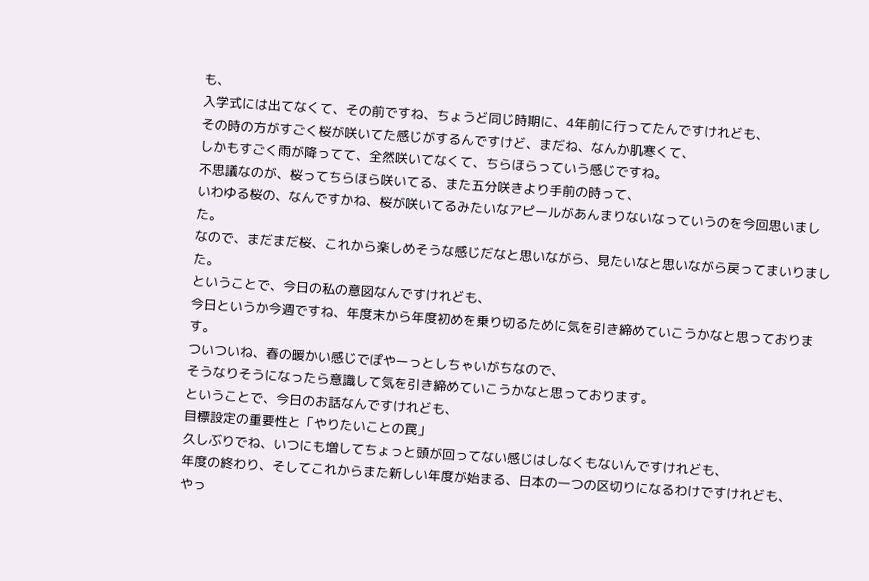も、
入学式には出てなくて、その前ですね、ちょうど同じ時期に、4年前に行ってたんですけれども、
その時の方がすごく桜が咲いてた感じがするんですけど、まだね、なんか肌寒くて、
しかもすごく雨が降ってて、全然咲いてなくて、ちらほらっていう感じですね。
不思議なのが、桜ってちらほら咲いてる、また五分咲きより手前の時って、
いわゆる桜の、なんですかね、桜が咲いてるみたいなアピールがあんまりないなっていうのを今回思いました。
なので、まだまだ桜、これから楽しめそうな感じだなと思いながら、見たいなと思いながら戻ってまいりました。
ということで、今日の私の意図なんですけれども、
今日というか今週ですね、年度末から年度初めを乗り切るために気を引き締めていこうかなと思っております。
ついついね、春の暖かい感じでぽやーっとしちゃいがちなので、
そうなりそうになったら意識して気を引き締めていこうかなと思っております。
ということで、今日のお話なんですけれども、
目標設定の重要性と「やりたいことの罠」
久しぶりでね、いつにも増してちょっと頭が回ってない感じはしなくもないんですけれども、
年度の終わり、そしてこれからまた新しい年度が始まる、日本の一つの区切りになるわけですけれども、
やっ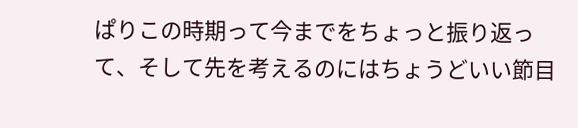ぱりこの時期って今までをちょっと振り返って、そして先を考えるのにはちょうどいい節目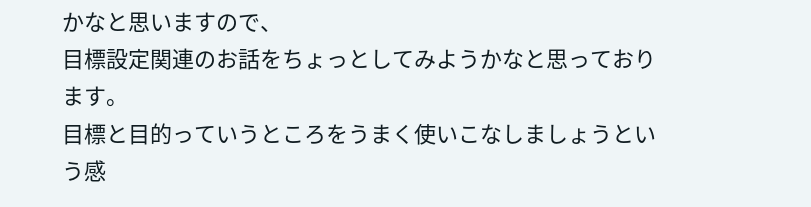かなと思いますので、
目標設定関連のお話をちょっとしてみようかなと思っております。
目標と目的っていうところをうまく使いこなしましょうという感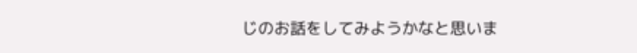じのお話をしてみようかなと思いま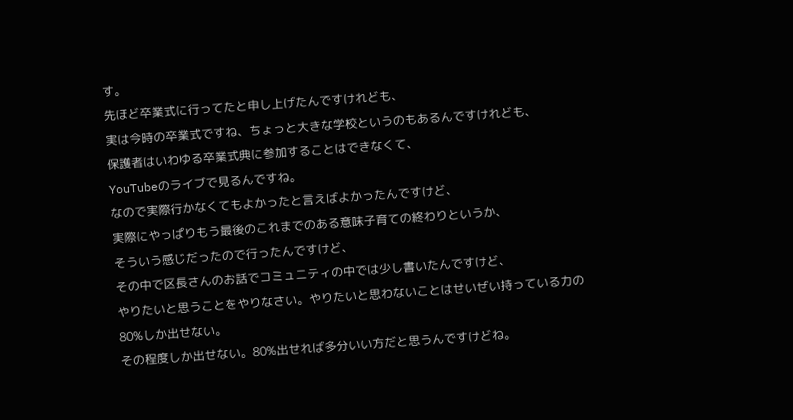す。
先ほど卒業式に行ってたと申し上げたんですけれども、
実は今時の卒業式ですね、ちょっと大きな学校というのもあるんですけれども、
保護者はいわゆる卒業式典に参加することはできなくて、
YouTubeのライブで見るんですね。
なので実際行かなくてもよかったと言えばよかったんですけど、
実際にやっぱりもう最後のこれまでのある意味子育ての終わりというか、
そういう感じだったので行ったんですけど、
その中で区長さんのお話でコミュニティの中では少し書いたんですけど、
やりたいと思うことをやりなさい。やりたいと思わないことはせいぜい持っている力の80%しか出せない。
その程度しか出せない。80%出せれば多分いい方だと思うんですけどね。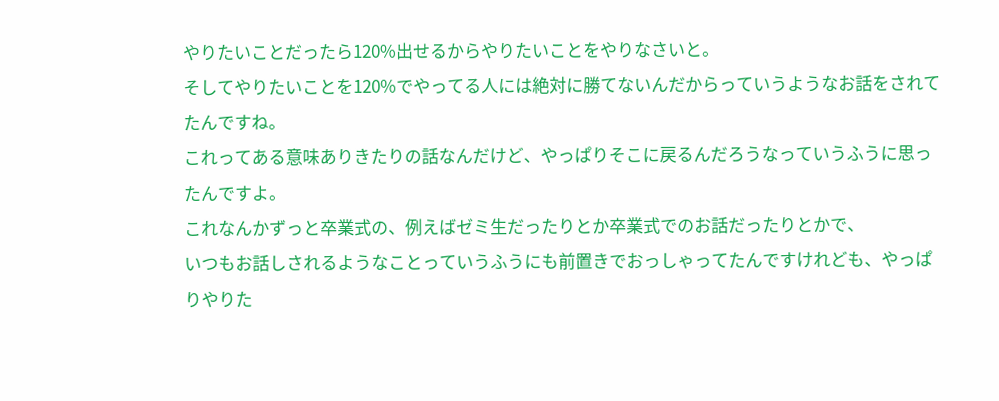やりたいことだったら120%出せるからやりたいことをやりなさいと。
そしてやりたいことを120%でやってる人には絶対に勝てないんだからっていうようなお話をされてたんですね。
これってある意味ありきたりの話なんだけど、やっぱりそこに戻るんだろうなっていうふうに思ったんですよ。
これなんかずっと卒業式の、例えばゼミ生だったりとか卒業式でのお話だったりとかで、
いつもお話しされるようなことっていうふうにも前置きでおっしゃってたんですけれども、やっぱりやりた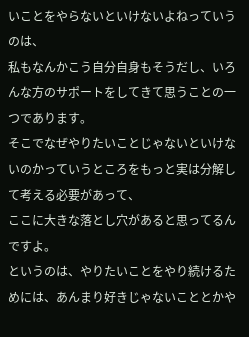いことをやらないといけないよねっていうのは、
私もなんかこう自分自身もそうだし、いろんな方のサポートをしてきて思うことの一つであります。
そこでなぜやりたいことじゃないといけないのかっていうところをもっと実は分解して考える必要があって、
ここに大きな落とし穴があると思ってるんですよ。
というのは、やりたいことをやり続けるためには、あんまり好きじゃないこととかや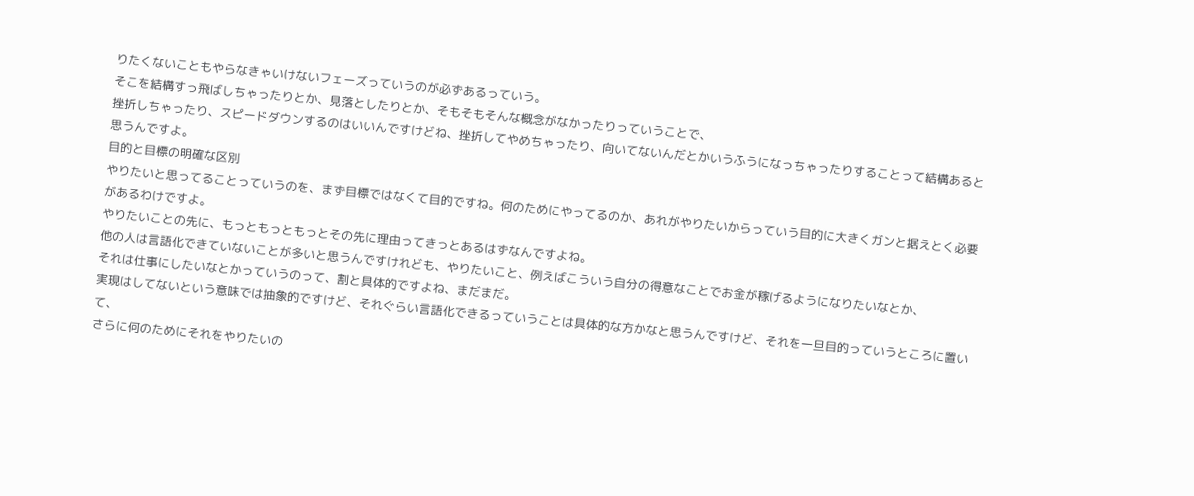りたくないこともやらなきゃいけないフェーズっていうのが必ずあるっていう。
そこを結構すっ飛ばしちゃったりとか、見落としたりとか、そもそもそんな概念がなかったりっていうことで、
挫折しちゃったり、スピードダウンするのはいいんですけどね、挫折してやめちゃったり、向いてないんだとかいうふうになっちゃったりすることって結構あると思うんですよ。
目的と目標の明確な区別
やりたいと思ってることっていうのを、まず目標ではなくて目的ですね。何のためにやってるのか、あれがやりたいからっていう目的に大きくガンと据えとく必要があるわけですよ。
やりたいことの先に、もっともっともっとその先に理由ってきっとあるはずなんですよね。
他の人は言語化できていないことが多いと思うんですけれども、やりたいこと、例えばこういう自分の得意なことでお金が稼げるようになりたいなとか、
それは仕事にしたいなとかっていうのって、割と具体的ですよね、まだまだ。
実現はしてないという意味では抽象的ですけど、それぐらい言語化できるっていうことは具体的な方かなと思うんですけど、それを一旦目的っていうところに置いて、
さらに何のためにそれをやりたいの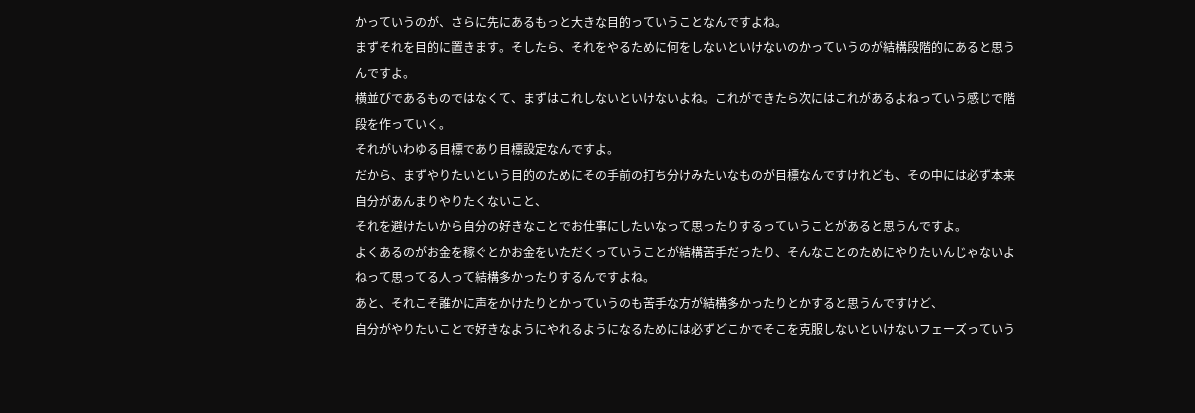かっていうのが、さらに先にあるもっと大きな目的っていうことなんですよね。
まずそれを目的に置きます。そしたら、それをやるために何をしないといけないのかっていうのが結構段階的にあると思うんですよ。
横並びであるものではなくて、まずはこれしないといけないよね。これができたら次にはこれがあるよねっていう感じで階段を作っていく。
それがいわゆる目標であり目標設定なんですよ。
だから、まずやりたいという目的のためにその手前の打ち分けみたいなものが目標なんですけれども、その中には必ず本来自分があんまりやりたくないこと、
それを避けたいから自分の好きなことでお仕事にしたいなって思ったりするっていうことがあると思うんですよ。
よくあるのがお金を稼ぐとかお金をいただくっていうことが結構苦手だったり、そんなことのためにやりたいんじゃないよねって思ってる人って結構多かったりするんですよね。
あと、それこそ誰かに声をかけたりとかっていうのも苦手な方が結構多かったりとかすると思うんですけど、
自分がやりたいことで好きなようにやれるようになるためには必ずどこかでそこを克服しないといけないフェーズっていう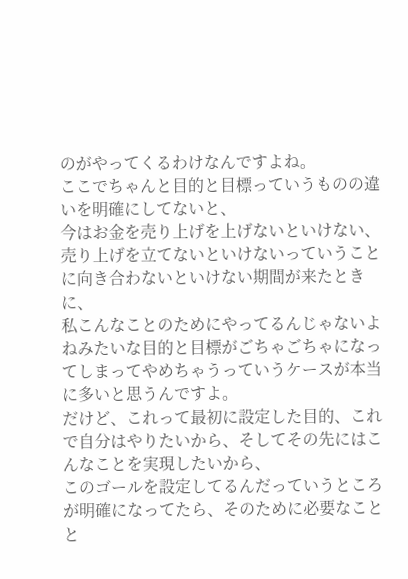のがやってくるわけなんですよね。
ここでちゃんと目的と目標っていうものの違いを明確にしてないと、
今はお金を売り上げを上げないといけない、売り上げを立てないといけないっていうことに向き合わないといけない期間が来たときに、
私こんなことのためにやってるんじゃないよねみたいな目的と目標がごちゃごちゃになってしまってやめちゃうっていうケースが本当に多いと思うんですよ。
だけど、これって最初に設定した目的、これで自分はやりたいから、そしてその先にはこんなことを実現したいから、
このゴールを設定してるんだっていうところが明確になってたら、そのために必要なことと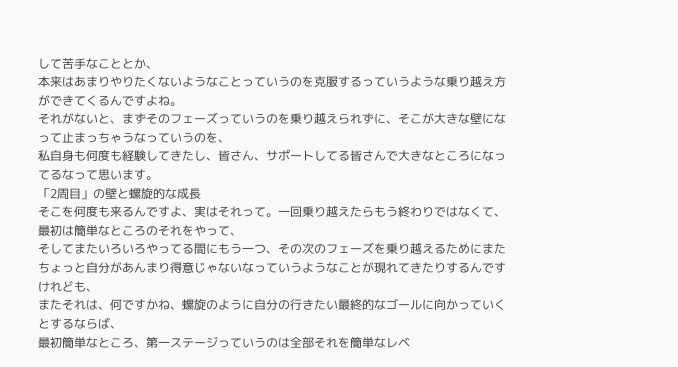して苦手なこととか、
本来はあまりやりたくないようなことっていうのを克服するっていうような乗り越え方ができてくるんですよね。
それがないと、まずそのフェーズっていうのを乗り越えられずに、そこが大きな壁になって止まっちゃうなっていうのを、
私自身も何度も経験してきたし、皆さん、サポートしてる皆さんで大きなところになってるなって思います。
「2周目」の壁と螺旋的な成長
そこを何度も来るんですよ、実はそれって。一回乗り越えたらもう終わりではなくて、最初は簡単なところのそれをやって、
そしてまたいろいろやってる間にもう一つ、その次のフェーズを乗り越えるためにまたちょっと自分があんまり得意じゃないなっていうようなことが現れてきたりするんですけれども、
またそれは、何ですかね、螺旋のように自分の行きたい最終的なゴールに向かっていくとするならば、
最初簡単なところ、第一ステージっていうのは全部それを簡単なレベ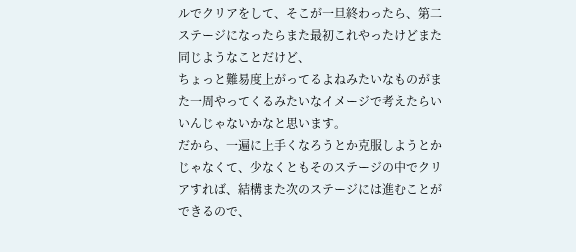ルでクリアをして、そこが一旦終わったら、第二ステージになったらまた最初これやったけどまた同じようなことだけど、
ちょっと難易度上がってるよねみたいなものがまた一周やってくるみたいなイメージで考えたらいいんじゃないかなと思います。
だから、一遍に上手くなろうとか克服しようとかじゃなくて、少なくともそのステージの中でクリアすれば、結構また次のステージには進むことができるので、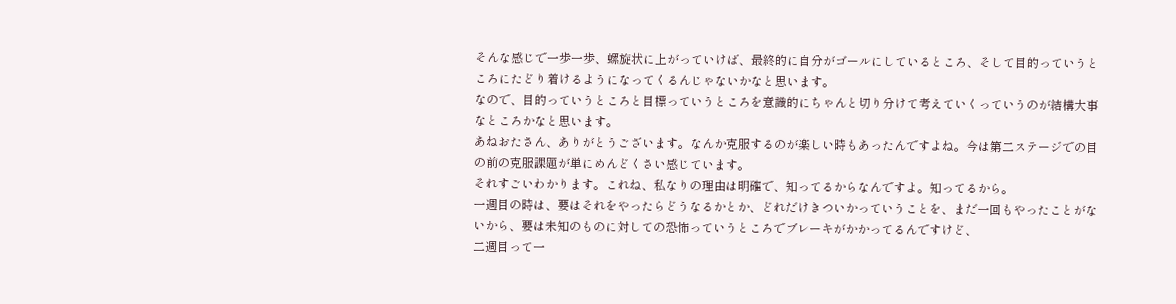そんな感じで一歩一歩、螺旋状に上がっていけば、最終的に自分がゴールにしているところ、そして目的っていうところにたどり着けるようになってくるんじゃないかなと思います。
なので、目的っていうところと目標っていうところを意識的にちゃんと切り分けて考えていくっていうのが結構大事なところかなと思います。
あねおたさん、ありがとうございます。なんか克服するのが楽しい時もあったんですよね。今は第二ステージでの目の前の克服課題が単にめんどくさい感じています。
それすごいわかります。これね、私なりの理由は明確で、知ってるからなんですよ。知ってるから。
一週目の時は、要はそれをやったらどうなるかとか、どれだけきついかっていうことを、まだ一回もやったことがないから、要は未知のものに対しての恐怖っていうところでブレーキがかかってるんですけど、
二週目って一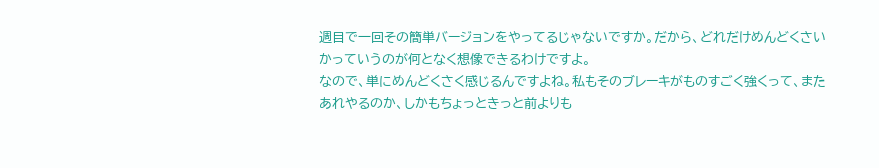週目で一回その簡単バージョンをやってるじゃないですか。だから、どれだけめんどくさいかっていうのが何となく想像できるわけですよ。
なので、単にめんどくさく感じるんですよね。私もそのブレーキがものすごく強くって、またあれやるのか、しかもちょっときっと前よりも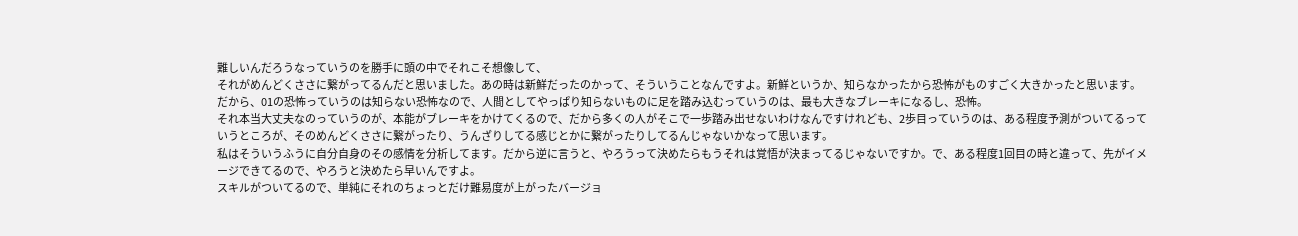難しいんだろうなっていうのを勝手に頭の中でそれこそ想像して、
それがめんどくささに繋がってるんだと思いました。あの時は新鮮だったのかって、そういうことなんですよ。新鮮というか、知らなかったから恐怖がものすごく大きかったと思います。
だから、01の恐怖っていうのは知らない恐怖なので、人間としてやっぱり知らないものに足を踏み込むっていうのは、最も大きなブレーキになるし、恐怖。
それ本当大丈夫なのっていうのが、本能がブレーキをかけてくるので、だから多くの人がそこで一歩踏み出せないわけなんですけれども、2歩目っていうのは、ある程度予測がついてるっていうところが、そのめんどくささに繋がったり、うんざりしてる感じとかに繋がったりしてるんじゃないかなって思います。
私はそういうふうに自分自身のその感情を分析してます。だから逆に言うと、やろうって決めたらもうそれは覚悟が決まってるじゃないですか。で、ある程度1回目の時と違って、先がイメージできてるので、やろうと決めたら早いんですよ。
スキルがついてるので、単純にそれのちょっとだけ難易度が上がったバージョ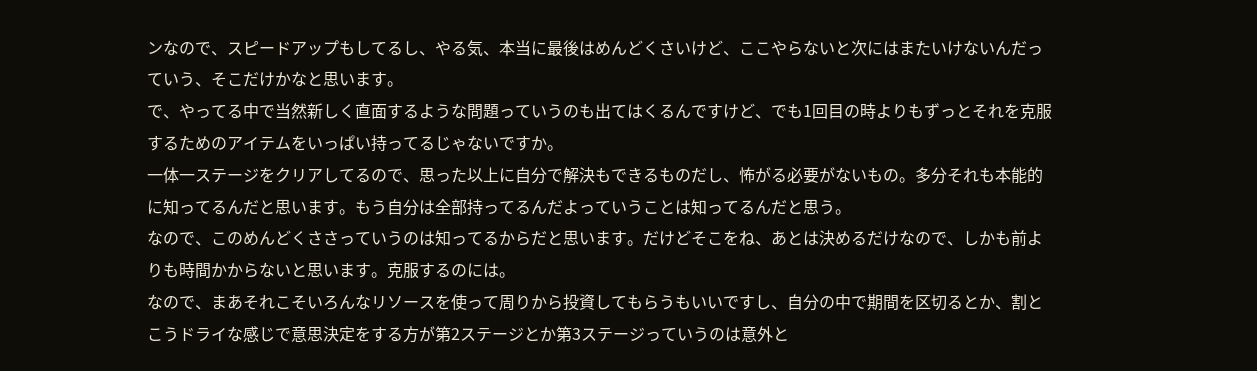ンなので、スピードアップもしてるし、やる気、本当に最後はめんどくさいけど、ここやらないと次にはまたいけないんだっていう、そこだけかなと思います。
で、やってる中で当然新しく直面するような問題っていうのも出てはくるんですけど、でも1回目の時よりもずっとそれを克服するためのアイテムをいっぱい持ってるじゃないですか。
一体一ステージをクリアしてるので、思った以上に自分で解決もできるものだし、怖がる必要がないもの。多分それも本能的に知ってるんだと思います。もう自分は全部持ってるんだよっていうことは知ってるんだと思う。
なので、このめんどくささっていうのは知ってるからだと思います。だけどそこをね、あとは決めるだけなので、しかも前よりも時間かからないと思います。克服するのには。
なので、まあそれこそいろんなリソースを使って周りから投資してもらうもいいですし、自分の中で期間を区切るとか、割とこうドライな感じで意思決定をする方が第2ステージとか第3ステージっていうのは意外と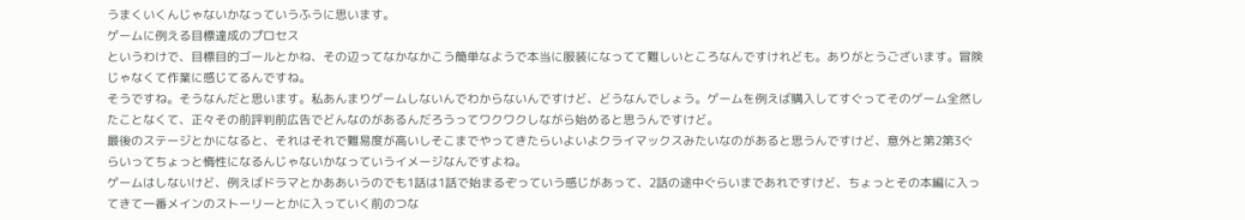うまくいくんじゃないかなっていうふうに思います。
ゲームに例える目標達成のプロセス
というわけで、目標目的ゴールとかね、その辺ってなかなかこう簡単なようで本当に服装になってて難しいところなんですけれども。ありがとうございます。冒険じゃなくて作業に感じてるんですね。
そうですね。そうなんだと思います。私あんまりゲームしないんでわからないんですけど、どうなんでしょう。ゲームを例えば購入してすぐってそのゲーム全然したことなくて、正々その前評判前広告でどんなのがあるんだろうってワクワクしながら始めると思うんですけど。
最後のステージとかになると、それはそれで難易度が高いしそこまでやってきたらいよいよクライマックスみたいなのがあると思うんですけど、意外と第2第3ぐらいってちょっと惰性になるんじゃないかなっていうイメージなんですよね。
ゲームはしないけど、例えばドラマとかああいうのでも1話は1話で始まるぞっていう感じがあって、2話の途中ぐらいまであれですけど、ちょっとその本編に入ってきて一番メインのストーリーとかに入っていく前のつな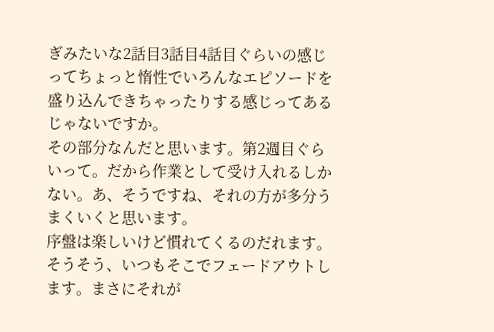ぎみたいな2話目3話目4話目ぐらいの感じってちょっと惰性でいろんなエピソードを盛り込んできちゃったりする感じってあるじゃないですか。
その部分なんだと思います。第2週目ぐらいって。だから作業として受け入れるしかない。あ、そうですね、それの方が多分うまくいくと思います。
序盤は楽しいけど慣れてくるのだれます。そうそう、いつもそこでフェードアウトします。まさにそれが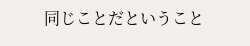同じことだということ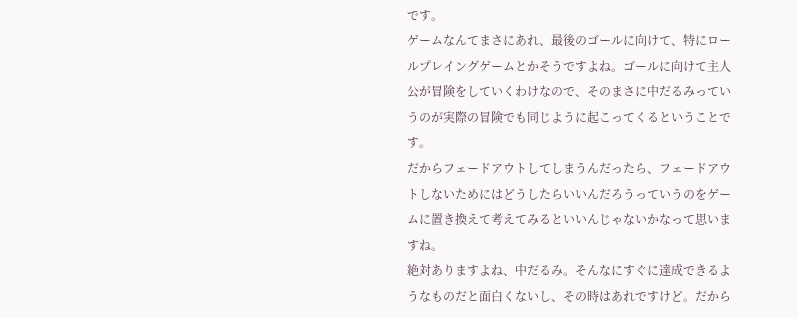です。
ゲームなんてまさにあれ、最後のゴールに向けて、特にロールプレイングゲームとかそうですよね。ゴールに向けて主人公が冒険をしていくわけなので、そのまさに中だるみっていうのが実際の冒険でも同じように起こってくるということです。
だからフェードアウトしてしまうんだったら、フェードアウトしないためにはどうしたらいいんだろうっていうのをゲームに置き換えて考えてみるといいんじゃないかなって思いますね。
絶対ありますよね、中だるみ。そんなにすぐに達成できるようなものだと面白くないし、その時はあれですけど。だから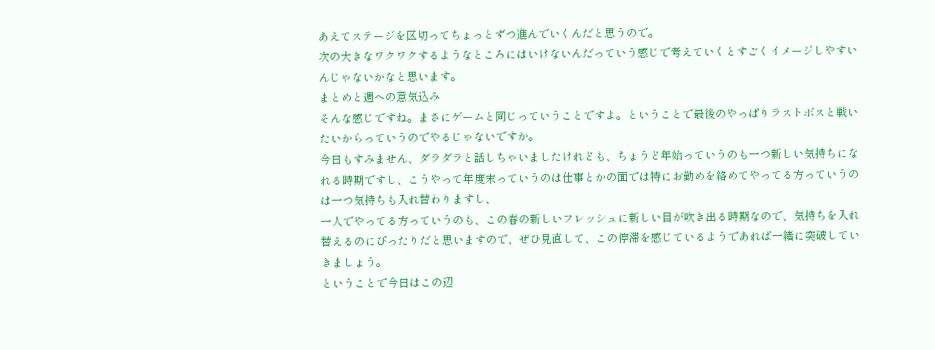あえてステージを区切ってちょっとずつ進んでいくんだと思うので。
次の大きなワクワクするようなところにはいけないんだっていう感じで考えていくとすごくイメージしやすいんじゃないかなと思います。
まとめと週への意気込み
そんな感じですね。まさにゲームと同じっていうことですよ。ということで最後のやっぱりラストボスと戦いたいからっていうのでやるじゃないですか。
今日もすみません、ダラダラと話しちゃいましたけれども、ちょうど年始っていうのも一つ新しい気持ちになれる時期ですし、こうやって年度末っていうのは仕事とかの面では特にお勤めを絡めてやってる方っていうのは一つ気持ちも入れ替わりますし、
一人でやってる方っていうのも、この春の新しいフレッシュに新しい目が吹き出る時期なので、気持ちを入れ替えるのにぴったりだと思いますので、ぜひ見直して、この停滞を感じているようであれば一緒に突破していきましょう。
ということで今日はこの辺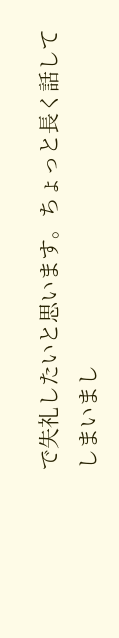で失礼したいと思います。ちょっと長く話してしまいまし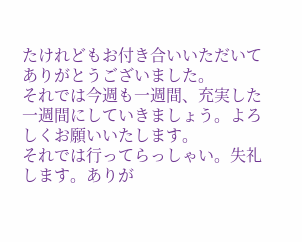たけれどもお付き合いいただいてありがとうございました。
それでは今週も一週間、充実した一週間にしていきましょう。よろしくお願いいたします。
それでは行ってらっしゃい。失礼します。ありが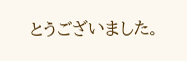とうございました。